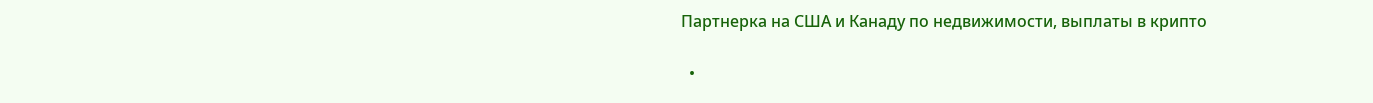Партнерка на США и Канаду по недвижимости, выплаты в крипто

  •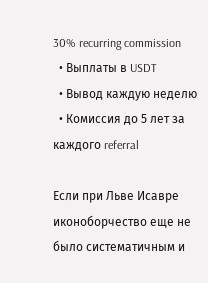30% recurring commission
  • Выплаты в USDT
  • Вывод каждую неделю
  • Комиссия до 5 лет за каждого referral

Если при Льве Исавре иконоборчество еще не было систематичным и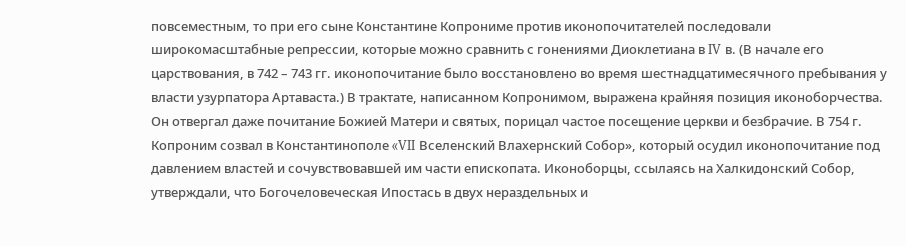повсеместным, то при его сыне Константине Копрониме против иконопочитателей последовали широкомасштабные репрессии, которые можно сравнить с гонениями Диоклетиана в IV в. (В начале его царствования, в 742 – 743 гг. иконопочитание было восстановлено во время шестнадцатимесячного пребывания у власти узурпатора Артаваста.) В трактате, написанном Копронимом, выражена крайняя позиция иконоборчества. Он отвергал даже почитание Божией Матери и святых, порицал частое посещение церкви и безбрачие. В 754 г. Копроним созвал в Константинополе «VII Вселенский Влахернский Собор», который осудил иконопочитание под давлением властей и сочувствовавшей им части епископата. Иконоборцы, ссылаясь на Халкидонский Собор, утверждали, что Богочеловеческая Ипостась в двух нераздельных и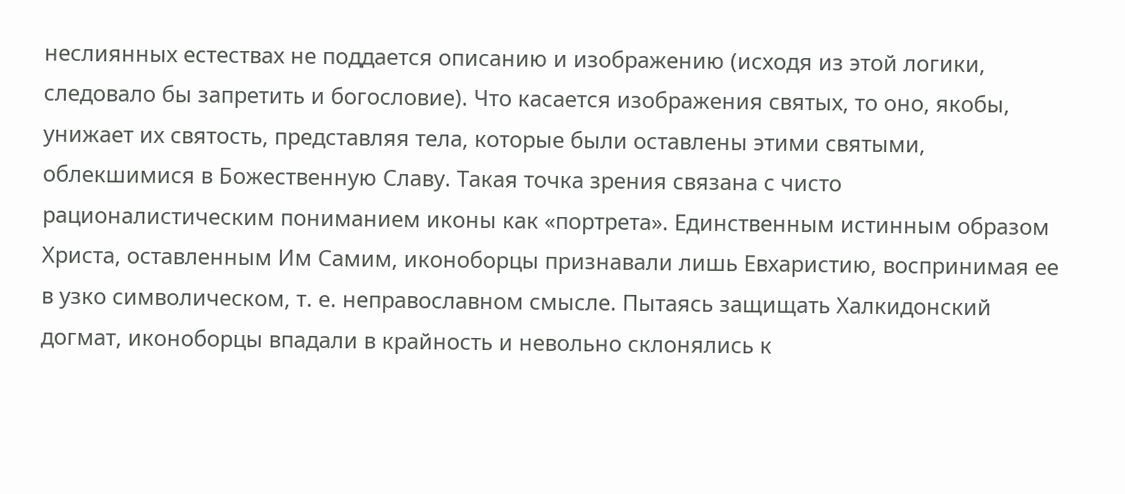неслиянных естествах не поддается описанию и изображению (исходя из этой логики, следовало бы запретить и богословие). Что касается изображения святых, то оно, якобы, унижает их святость, представляя тела, которые были оставлены этими святыми, облекшимися в Божественную Славу. Такая точка зрения связана с чисто рационалистическим пониманием иконы как «портрета». Единственным истинным образом Христа, оставленным Им Самим, иконоборцы признавали лишь Евхаристию, воспринимая ее в узко символическом, т. е. неправославном смысле. Пытаясь защищать Халкидонский догмат, иконоборцы впадали в крайность и невольно склонялись к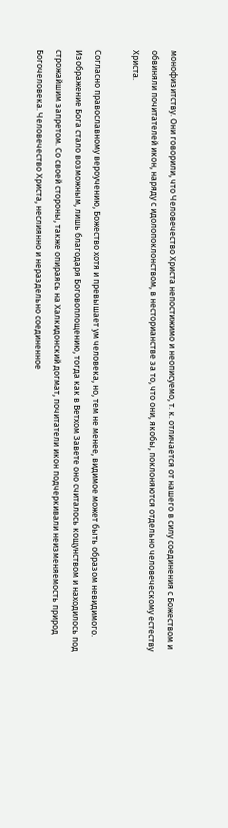монофизитству. Они говорили, что Человечество Христа непостижимо и неописуемо, т. к. отличается от нашего в силу соединения с Божеством и обвиняли почитателей икон, наряду с идолопоклонством, в несторианстве за то, что они, якобы, поклоняются отдельно человеческому естеству Христа.

Согласно православному вероучению, Божество хотя и превышает ум человека, но, тем не менее, видимое может быть образом невидимого. Изображение Бога стало возможным, лишь благодаря Боговоплощению, тогда как в Ветхом Завете оно считалось кощунством и находилось под строжайшим запретом. Со своей стороны, также опираясь на Халкидонский догмат, почитатели икон подчеркивали неизменяемость природ Богочеловека. Человечество Христа, неслиянно и нераздельно соединенное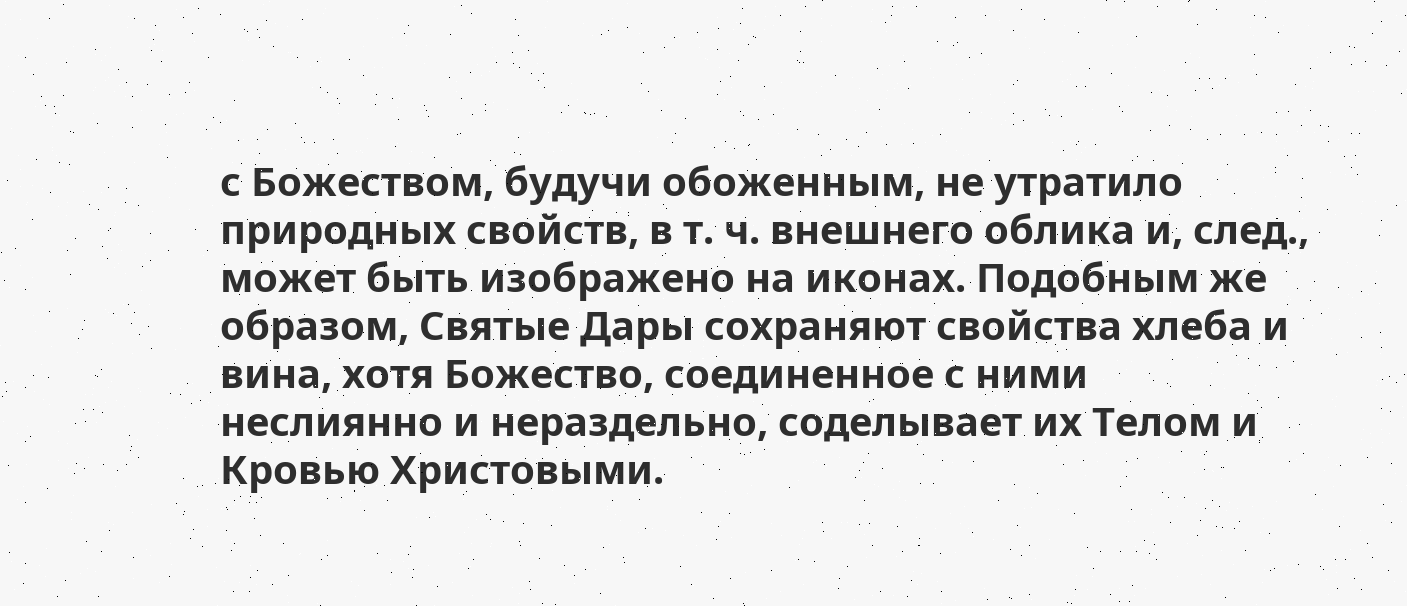с Божеством, будучи обоженным, не утратило природных свойств, в т. ч. внешнего облика и, след., может быть изображено на иконах. Подобным же образом, Святые Дары сохраняют свойства хлеба и вина, хотя Божество, соединенное с ними неслиянно и нераздельно, соделывает их Телом и Кровью Христовыми.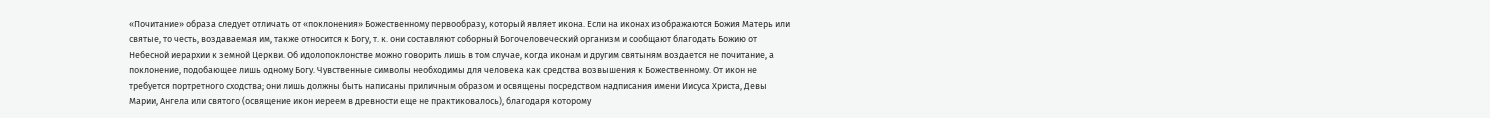«Почитание» образа следует отличать от «поклонения» Божественному первообразу, который являет икона. Если на иконах изображаются Божия Матерь или святые, то честь, воздаваемая им, также относится к Богу, т. к. они составляют соборный Богочеловеческий организм и сообщают благодать Божию от Небесной иерархии к земной Церкви. Об идолопоклонстве можно говорить лишь в том случае, когда иконам и другим святыням воздается не почитание, а поклонение, подобающее лишь одному Богу. Чувственные символы необходимы для человека как средства возвышения к Божественному. От икон не требуется портретного сходства; они лишь должны быть написаны приличным образом и освящены посредством надписания имени Иисуса Христа, Девы Марии, Ангела или святого (освящение икон иереем в древности еще не практиковалось), благодаря которому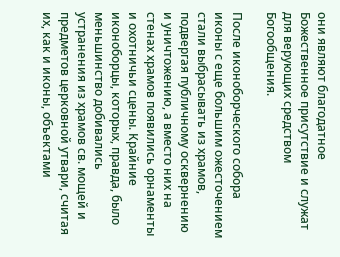они являют благодатное Божественное присутствие и служат для верующих средством Богообщения.

После иконоборческого собора иконы с еще большим ожесточением стали выбрасывать из храмов, подвергая публичному осквернению и уничтожению, а вместо них на стенах храмов появились орнаменты и охотничьи сцены. Крайние иконоборцы, которых, правда, было меньшинство добивались устранения из храмов св. мощей и предметов церковной утвари, считая их, как и иконы, объектами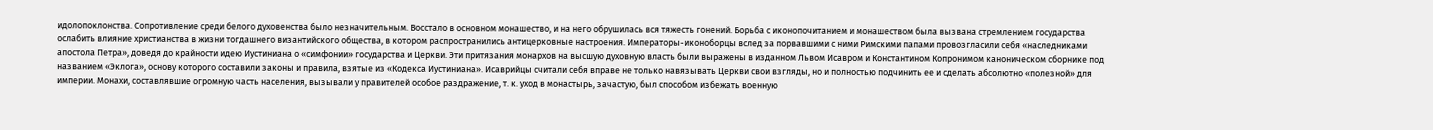идолопоклонства. Сопротивление среди белого духовенства было незначительным. Восстало в основном монашество, и на него обрушилась вся тяжесть гонений. Борьба с иконопочитанием и монашеством была вызвана стремлением государства ослабить влияние христианства в жизни тогдашнего византийского общества, в котором распространились антицерковные настроения. Императоры-иконоборцы вслед за порвавшими с ними Римскими папами провозгласили себя «наследниками апостола Петра», доведя до крайности идею Иустиниана о «симфонии» государства и Церкви. Эти притязания монархов на высшую духовную власть были выражены в изданном Львом Исавром и Константином Копронимом каноническом сборнике под названием «Эклога», основу которого составили законы и правила, взятые из «Кодекса Иустиниана». Исаврийцы считали себя вправе не только навязывать Церкви свои взгляды, но и полностью подчинить ее и сделать абсолютно «полезной» для империи. Монахи, составлявшие огромную часть населения, вызывали у правителей особое раздражение, т. к. уход в монастырь, зачастую, был способом избежать военную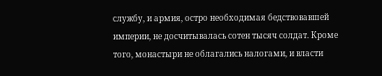службу, и армия, остро необходимая бедствовавшей империи, не досчитывалась сотен тысяч солдат. Кроме того, монастыри не облагались налогами, и власти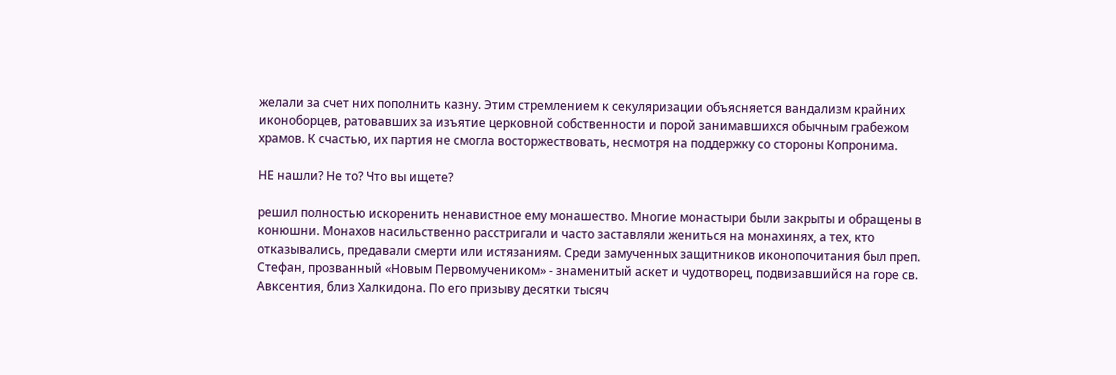желали за счет них пополнить казну. Этим стремлением к секуляризации объясняется вандализм крайних иконоборцев, ратовавших за изъятие церковной собственности и порой занимавшихся обычным грабежом храмов. К счастью, их партия не смогла восторжествовать, несмотря на поддержку со стороны Копронима.

НЕ нашли? Не то? Что вы ищете?

решил полностью искоренить ненавистное ему монашество. Многие монастыри были закрыты и обращены в конюшни. Монахов насильственно расстригали и часто заставляли жениться на монахинях, а тех, кто отказывались, предавали смерти или истязаниям. Среди замученных защитников иконопочитания был преп. Стефан, прозванный «Новым Первомучеником» - знаменитый аскет и чудотворец, подвизавшийся на горе св. Авксентия, близ Халкидона. По его призыву десятки тысяч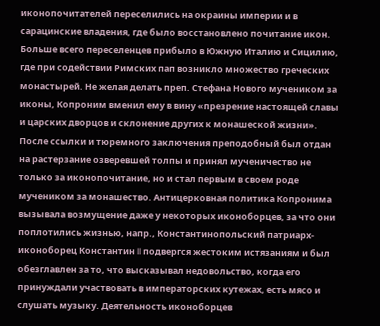иконопочитателей переселились на окраины империи и в сарацинские владения, где было восстановлено почитание икон. Больше всего переселенцев прибыло в Южную Италию и Сицилию, где при содействии Римских пап возникло множество греческих монастырей. Не желая делать преп. Стефана Нового мучеником за иконы, Копроним вменил ему в вину «презрение настоящей славы и царских дворцов и склонение других к монашеской жизни». После ссылки и тюремного заключения преподобный был отдан на растерзание озверевшей толпы и принял мученичество не только за иконопочитание, но и стал первым в своем роде мучеником за монашество. Антицерковная политика Копронима вызывала возмущение даже у некоторых иконоборцев, за что они поплотились жизнью, напр., Константинопольский патриарх-иконоборец Константин II подвергся жестоким истязаниям и был обезглавлен за то, что высказывал недовольство, когда его принуждали участвовать в императорских кутежах, есть мясо и слушать музыку. Деятельность иконоборцев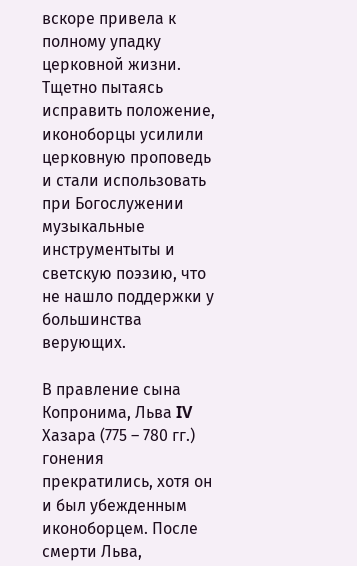вскоре привела к полному упадку церковной жизни. Тщетно пытаясь исправить положение, иконоборцы усилили церковную проповедь и стали использовать при Богослужении музыкальные инструментыты и светскую поэзию, что не нашло поддержки у большинства верующих.

В правление сына Копронима, Льва IV Хазара (775 – 780 гг.) гонения прекратились, хотя он и был убежденным иконоборцем. После смерти Льва,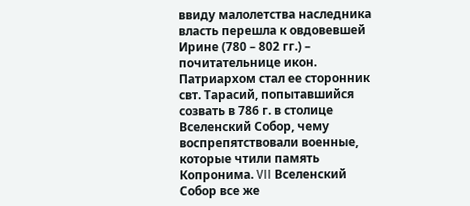ввиду малолетства наследника власть перешла к овдовевшей Ирине (780 – 802 гг.) – почитательнице икон. Патриархом стал ее сторонник свт. Тарасий, попытавшийся созвать в 786 г. в столице Вселенский Собор, чему воспрепятствовали военные, которые чтили память Копронима. VII Вселенский Собор все же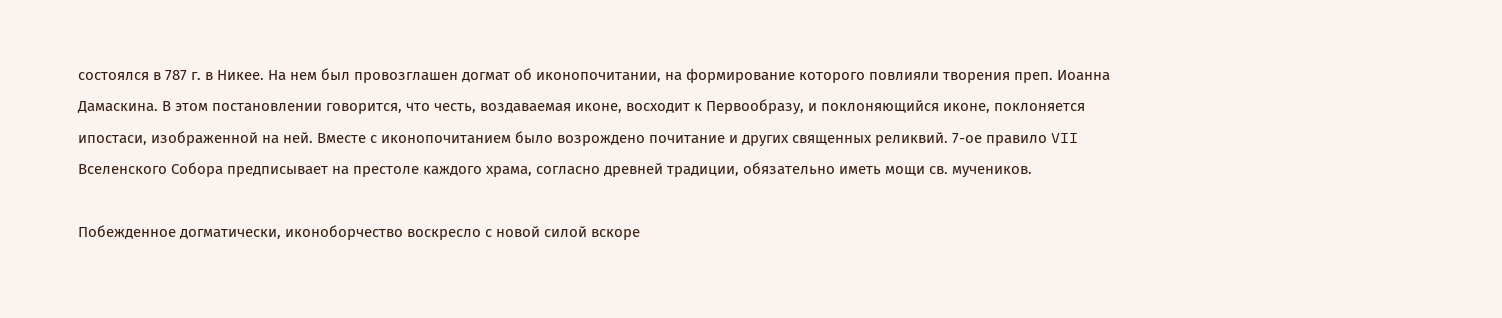состоялся в 787 г. в Никее. На нем был провозглашен догмат об иконопочитании, на формирование которого повлияли творения преп. Иоанна Дамаскина. В этом постановлении говорится, что честь, воздаваемая иконе, восходит к Первообразу, и поклоняющийся иконе, поклоняется ипостаси, изображенной на ней. Вместе с иконопочитанием было возрождено почитание и других священных реликвий. 7-ое правило VII Вселенского Собора предписывает на престоле каждого храма, согласно древней традиции, обязательно иметь мощи св. мучеников.

Побежденное догматически, иконоборчество воскресло с новой силой вскоре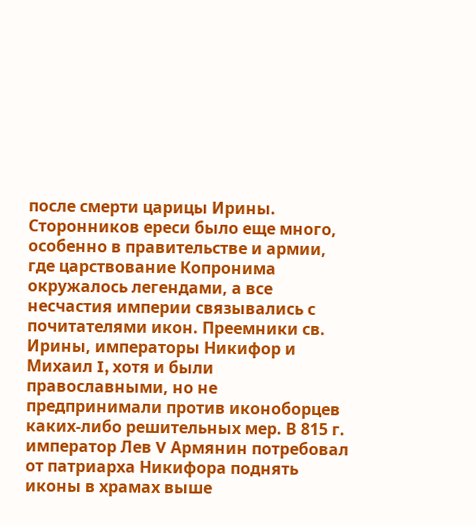после смерти царицы Ирины. Сторонников ереси было еще много, особенно в правительстве и армии, где царствование Копронима окружалось легендами, а все несчастия империи связывались с почитателями икон. Преемники св. Ирины, императоры Никифор и Михаил I, хотя и были православными, но не предпринимали против иконоборцев каких-либо решительных мер. В 815 г. император Лев V Армянин потребовал от патриарха Никифора поднять иконы в храмах выше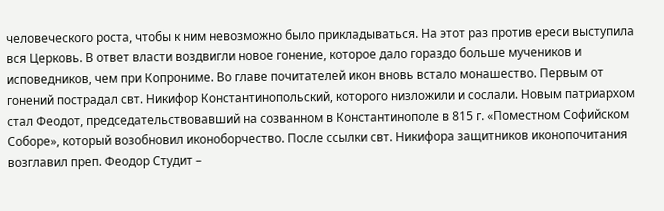человеческого роста, чтобы к ним невозможно было прикладываться. На этот раз против ереси выступила вся Церковь. В ответ власти воздвигли новое гонение, которое дало гораздо больше мучеников и исповедников, чем при Копрониме. Во главе почитателей икон вновь встало монашество. Первым от гонений пострадал свт. Никифор Константинопольский, которого низложили и сослали. Новым патриархом стал Феодот, председательствовавший на созванном в Константинополе в 815 г. «Поместном Софийском Соборе», который возобновил иконоборчество. После ссылки свт. Никифора защитников иконопочитания возглавил преп. Феодор Студит –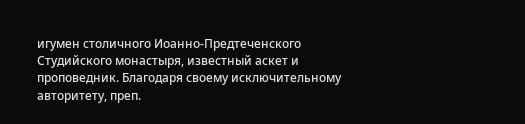игумен столичного Иоанно-Предтеченского Студийского монастыря, известный аскет и проповедник. Благодаря своему исключительному авторитету, преп.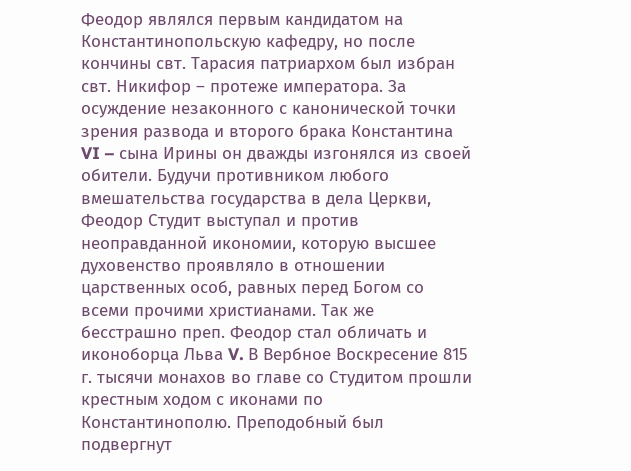Феодор являлся первым кандидатом на Константинопольскую кафедру, но после кончины свт. Тарасия патриархом был избран свт. Никифор – протеже императора. За осуждение незаконного с канонической точки зрения развода и второго брака Константина VI – сына Ирины он дважды изгонялся из своей обители. Будучи противником любого вмешательства государства в дела Церкви, Феодор Студит выступал и против неоправданной икономии, которую высшее духовенство проявляло в отношении царственных особ, равных перед Богом со всеми прочими христианами. Так же бесстрашно преп. Феодор стал обличать и иконоборца Льва V. В Вербное Воскресение 815 г. тысячи монахов во главе со Студитом прошли крестным ходом с иконами по Константинополю. Преподобный был подвергнут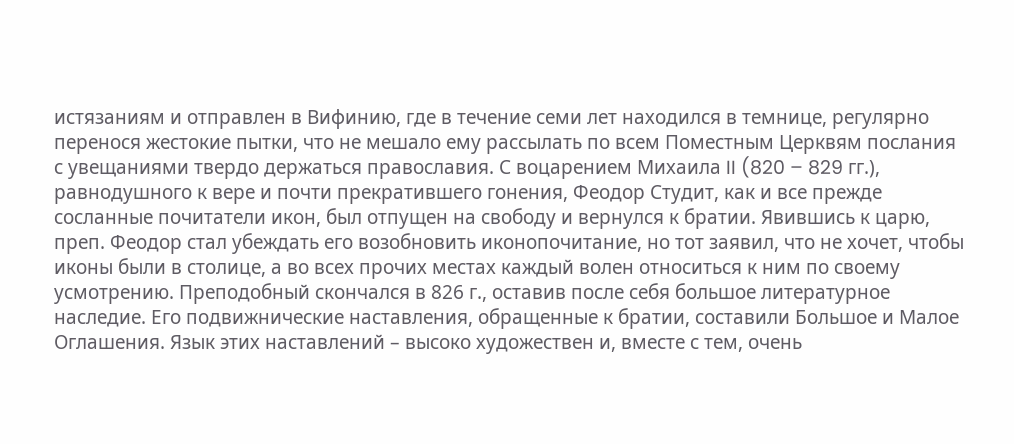истязаниям и отправлен в Вифинию, где в течение семи лет находился в темнице, регулярно перенося жестокие пытки, что не мешало ему рассылать по всем Поместным Церквям послания с увещаниями твердо держаться православия. С воцарением Михаила II (820 – 829 гг.), равнодушного к вере и почти прекратившего гонения, Феодор Студит, как и все прежде сосланные почитатели икон, был отпущен на свободу и вернулся к братии. Явившись к царю, преп. Феодор стал убеждать его возобновить иконопочитание, но тот заявил, что не хочет, чтобы иконы были в столице, а во всех прочих местах каждый волен относиться к ним по своему усмотрению. Преподобный скончался в 826 г., оставив после себя большое литературное наследие. Его подвижнические наставления, обращенные к братии, составили Большое и Малое Оглашения. Язык этих наставлений – высоко художествен и, вместе с тем, очень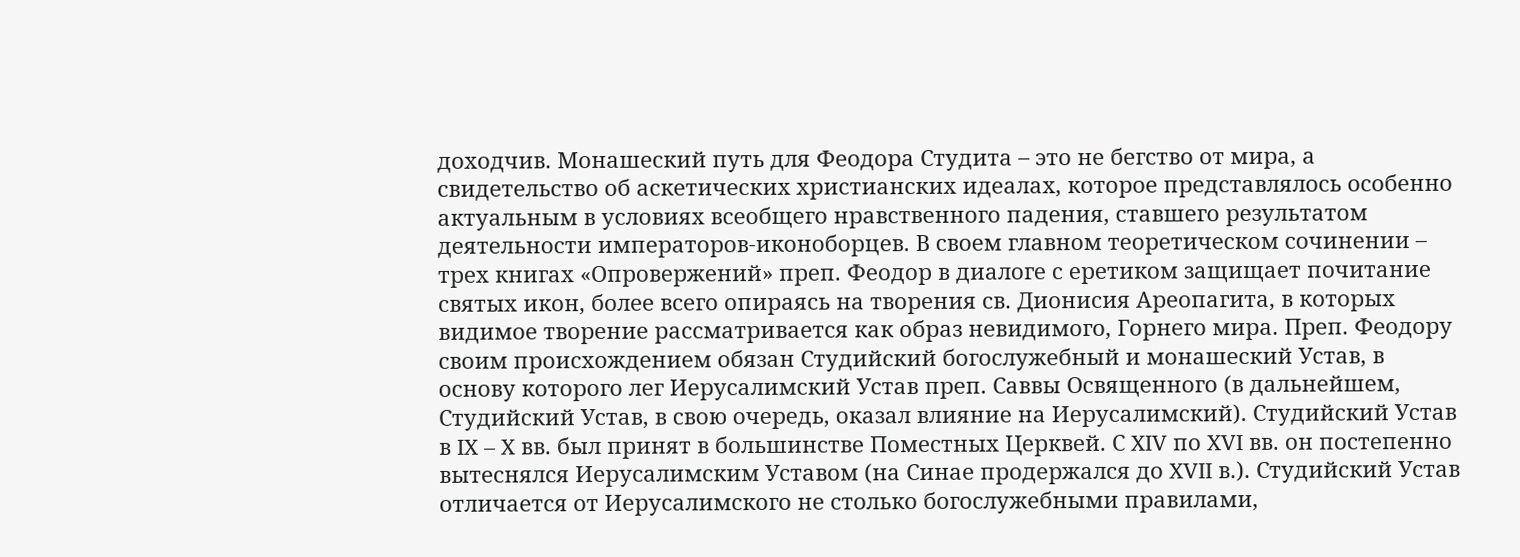доходчив. Монашеский путь для Феодора Студита – это не бегство от мира, а свидетельство об аскетических христианских идеалах, которое представлялось особенно актуальным в условиях всеобщего нравственного падения, ставшего результатом деятельности императоров-иконоборцев. В своем главном теоретическом сочинении – трех книгах «Опровержений» преп. Феодор в диалоге с еретиком защищает почитание святых икон, более всего опираясь на творения св. Дионисия Ареопагита, в которых видимое творение рассматривается как образ невидимого, Горнего мира. Преп. Феодору своим происхождением обязан Студийский богослужебный и монашеский Устав, в основу которого лег Иерусалимский Устав преп. Саввы Освященного (в дальнейшем, Студийский Устав, в свою очередь, оказал влияние на Иерусалимский). Студийский Устав в IX – X вв. был принят в большинстве Поместных Церквей. С XIV по XVI вв. он постепенно вытеснялся Иерусалимским Уставом (на Синае продержался до XVII в.). Студийский Устав отличается от Иерусалимского не столько богослужебными правилами,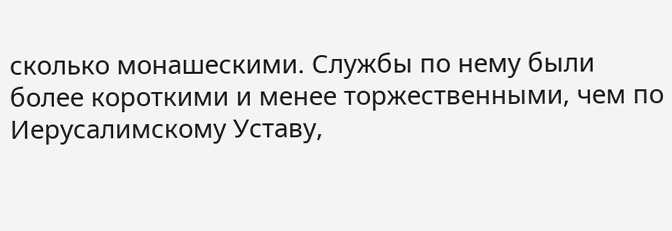сколько монашескими. Службы по нему были более короткими и менее торжественными, чем по Иерусалимскому Уставу,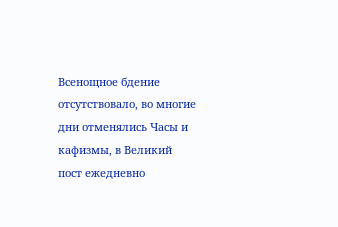Всенощное бдение отсутствовало, во многие дни отменялись Часы и кафизмы, в Великий пост ежедневно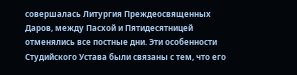совершалась Литургия Преждеосвященных Даров, между Пасхой и Пятидесятницей отменялись все постные дни. Эти особенности Студийского Устава были связаны с тем, что его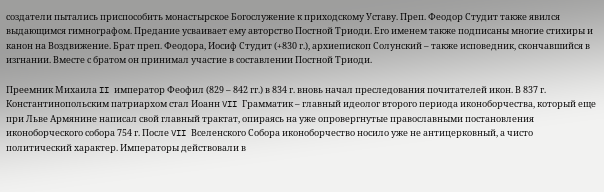создатели пытались приспособить монастырское Богослужение к приходскому Уставу. Преп. Феодор Студит также явился выдающимся гимнографом. Предание усваивает ему авторство Постной Триоди. Его именем также подписаны многие стихиры и канон на Воздвижение. Брат преп. Феодора, Иосиф Студит (+830 г.), архиепископ Солунский – также исповедник, скончавшийся в изгнании. Вместе с братом он принимал участие в составлении Постной Триоди.

Преемник Михаила II император Феофил (829 – 842 гг.) в 834 г. вновь начал преследования почитателей икон. В 837 г. Константинопольским патриархом стал Иоанн VII Грамматик – главный идеолог второго периода иконоборчества, который еще при Льве Армянине написал свой главный трактат, опираясь на уже опровергнутые православными постановления иконоборческого собора 754 г. После VII Вселенского Собора иконоборчество носило уже не антицерковный, а чисто политический характер. Императоры действовали в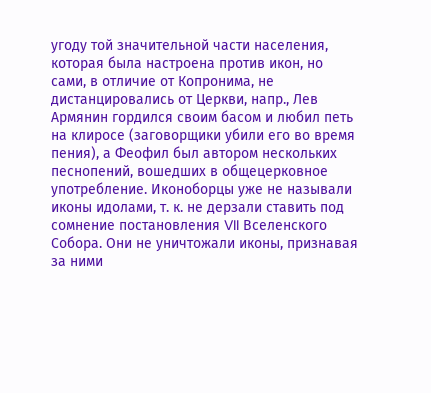угоду той значительной части населения, которая была настроена против икон, но сами, в отличие от Копронима, не дистанцировались от Церкви, напр., Лев Армянин гордился своим басом и любил петь на клиросе (заговорщики убили его во время пения), а Феофил был автором нескольких песнопений, вошедших в общецерковное употребление. Иконоборцы уже не называли иконы идолами, т. к. не дерзали ставить под сомнение постановления VII Вселенского Собора. Они не уничтожали иконы, признавая за ними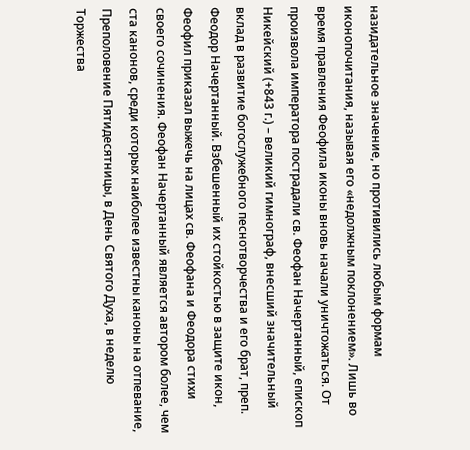назидательное значение, но противились любым формам иконопочитания, называя его «недолжным поклонением». Лишь во время правления Феофила иконы вновь начали уничтожаться. От произвола императора пострадали св. Феофан Начертанный, епископ Никейский (+843 г.) – великий гимнограф, внесший значительный вклад в развитие богослужебного песнотворчества и его брат, преп. Феодор Начертанный. Взбешенный их стойкостью в защите икон, Феофил приказал выжечь на лицах св. Феофана и Феодора стихи своего сочинения. Феофан Начертанный является автором более, чем ста канонов, среди которых наиболее известны каноны на отпевание, Преполовение Пятидесятницы, в День Святого Духа, в неделю Торжества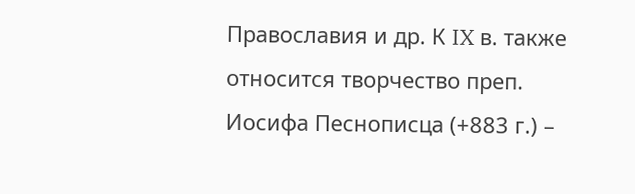Православия и др. К IX в. также относится творчество преп. Иосифа Песнописца (+883 г.) –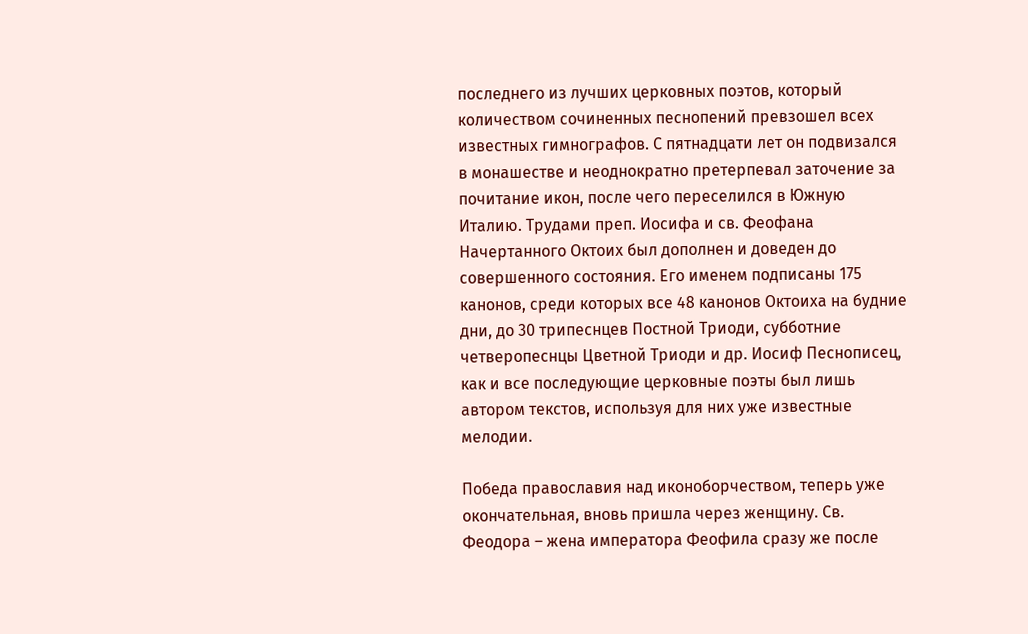последнего из лучших церковных поэтов, который количеством сочиненных песнопений превзошел всех известных гимнографов. С пятнадцати лет он подвизался в монашестве и неоднократно претерпевал заточение за почитание икон, после чего переселился в Южную Италию. Трудами преп. Иосифа и св. Феофана Начертанного Октоих был дополнен и доведен до совершенного состояния. Его именем подписаны 175 канонов, среди которых все 48 канонов Октоиха на будние дни, до 30 трипеснцев Постной Триоди, субботние четверопеснцы Цветной Триоди и др. Иосиф Песнописец, как и все последующие церковные поэты был лишь автором текстов, используя для них уже известные мелодии.

Победа православия над иконоборчеством, теперь уже окончательная, вновь пришла через женщину. Св. Феодора – жена императора Феофила сразу же после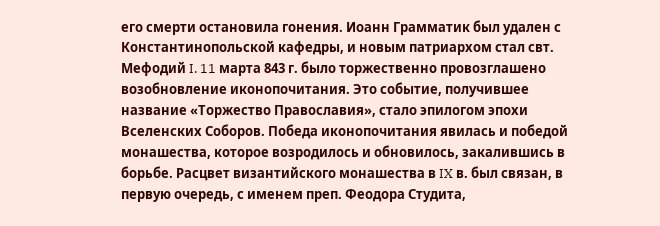его смерти остановила гонения. Иоанн Грамматик был удален с Константинопольской кафедры, и новым патриархом стал свт. Мефодий I. 11 марта 843 г. было торжественно провозглашено возобновление иконопочитания. Это событие, получившее название «Торжество Православия», стало эпилогом эпохи Вселенских Соборов. Победа иконопочитания явилась и победой монашества, которое возродилось и обновилось, закалившись в борьбе. Расцвет византийского монашества в IX в. был связан, в первую очередь, с именем преп. Феодора Студита,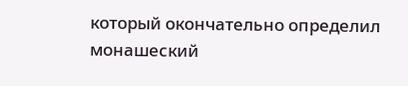который окончательно определил монашеский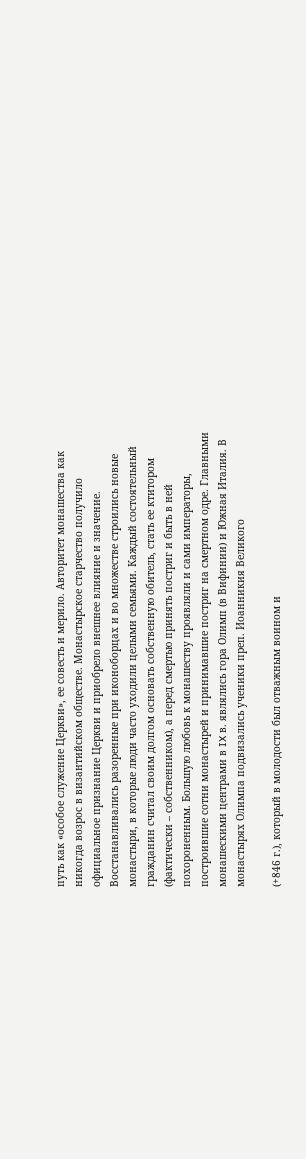путь как «особое служение Церкви», ее совесть и мерило. Авторитет монашества как никогда возрос в византийском обществе. Монастырское старчество получило официальное признание Церкви и приобрело внешнее влияние и значение. Восстанавливались разоренные при иконоборцах и во множестве строились новые монастыри, в которые люди часто уходили целыми семьями. Каждый состоятельный гражданин считал своим долгом основать собственную обитель, стать ее ктитором (фактически – собственником), а перед смертью принять постриг и быть в ней похороненным. Большую любовь к монашеству проявляли и сами императоры, построившие сотни монастырей и принимавшие постриг на смертном одре. Главными монашескими центрами в IX в. являлись гора Олимп (в Вифинии) и Южная Италия. В монастырях Олимпа подвизались ученики преп. Иоанникия Великого

(+846 г.), который в молодости был отважным воином и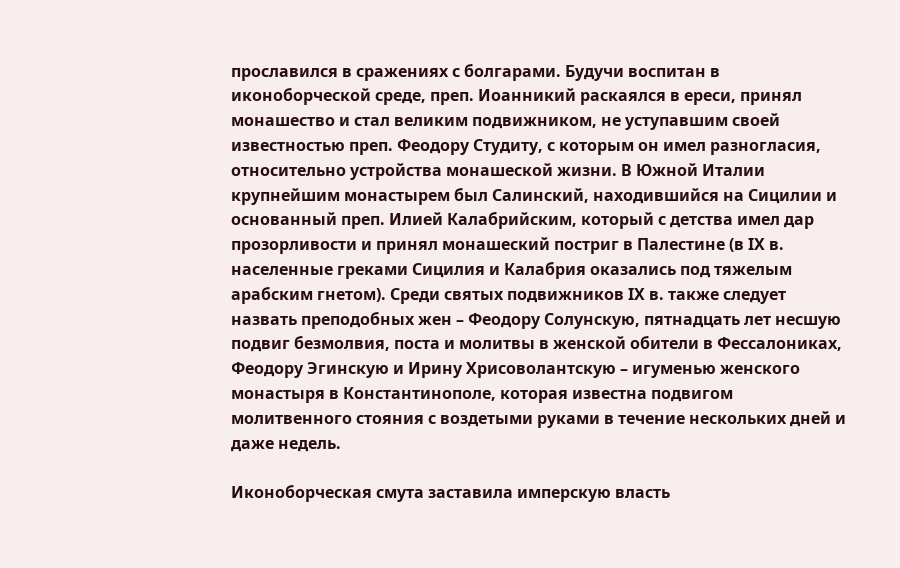прославился в сражениях с болгарами. Будучи воспитан в иконоборческой среде, преп. Иоанникий раскаялся в ереси, принял монашество и стал великим подвижником, не уступавшим своей известностью преп. Феодору Студиту, с которым он имел разногласия, относительно устройства монашеской жизни. В Южной Италии крупнейшим монастырем был Салинский, находившийся на Сицилии и основанный преп. Илией Калабрийским, который с детства имел дар прозорливости и принял монашеский постриг в Палестине (в IX в. населенные греками Сицилия и Калабрия оказались под тяжелым арабским гнетом). Среди святых подвижников IX в. также следует назвать преподобных жен – Феодору Солунскую, пятнадцать лет несшую подвиг безмолвия, поста и молитвы в женской обители в Фессалониках, Феодору Эгинскую и Ирину Хрисоволантскую – игуменью женского монастыря в Константинополе, которая известна подвигом молитвенного стояния с воздетыми руками в течение нескольких дней и даже недель.

Иконоборческая смута заставила имперскую власть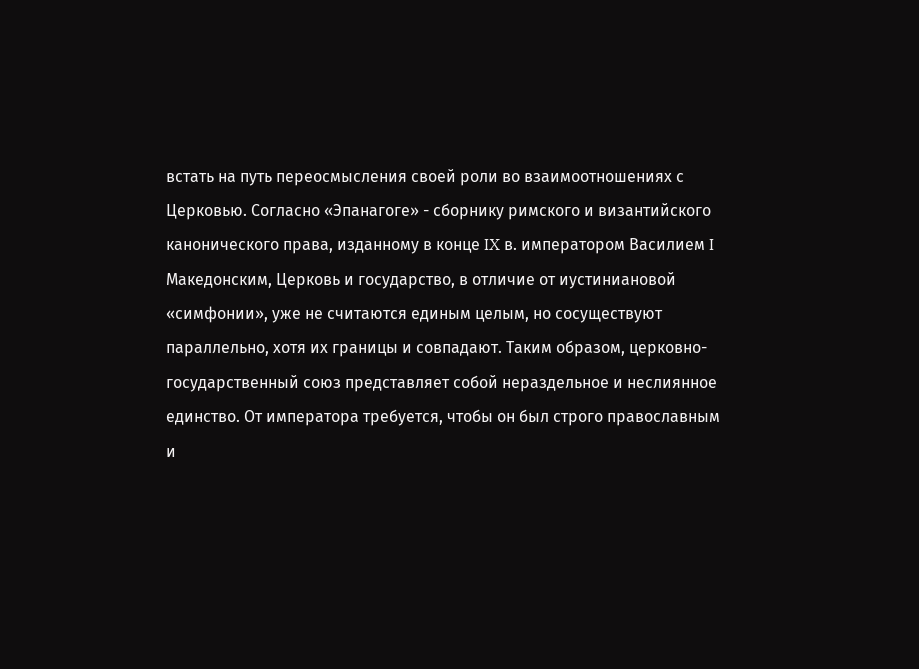встать на путь переосмысления своей роли во взаимоотношениях с Церковью. Согласно «Эпанагоге» - сборнику римского и византийского канонического права, изданному в конце IX в. императором Василием I Македонским, Церковь и государство, в отличие от иустиниановой «симфонии», уже не считаются единым целым, но сосуществуют параллельно, хотя их границы и совпадают. Таким образом, церковно-государственный союз представляет собой нераздельное и неслиянное единство. От императора требуется, чтобы он был строго православным и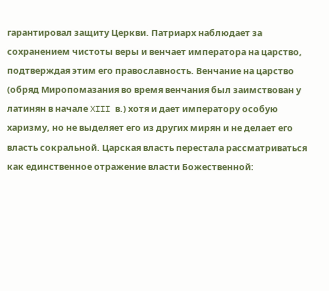гарантировал защиту Церкви. Патриарх наблюдает за сохранением чистоты веры и венчает императора на царство, подтверждая этим его православность. Венчание на царство (обряд Миропомазания во время венчания был заимствован у латинян в начале XIII в.) хотя и дает императору особую харизму, но не выделяет его из других мирян и не делает его власть сокральной. Царская власть перестала рассматриваться как единственное отражение власти Божественной: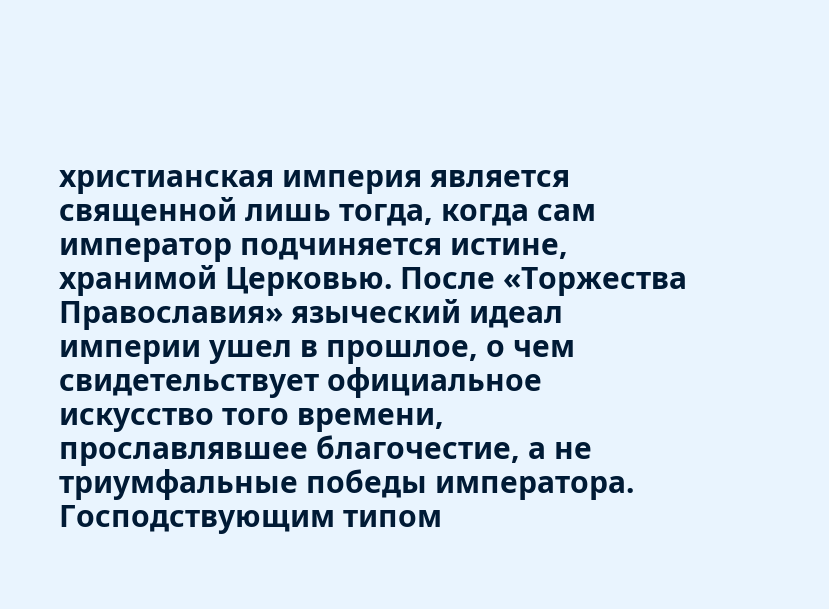христианская империя является священной лишь тогда, когда сам император подчиняется истине, хранимой Церковью. После «Торжества Православия» языческий идеал империи ушел в прошлое, о чем свидетельствует официальное искусство того времени, прославлявшее благочестие, а не триумфальные победы императора. Господствующим типом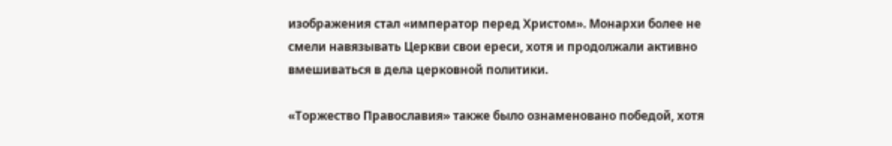изображения стал «император перед Христом». Монархи более не смели навязывать Церкви свои ереси, хотя и продолжали активно вмешиваться в дела церковной политики.

«Торжество Православия» также было ознаменовано победой, хотя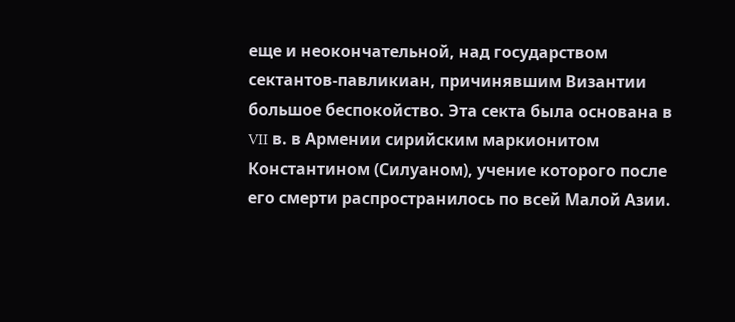еще и неокончательной, над государством сектантов-павликиан, причинявшим Византии большое беспокойство. Эта секта была основана в VII в. в Армении сирийским маркионитом Константином (Силуаном), учение которого после его смерти распространилось по всей Малой Азии.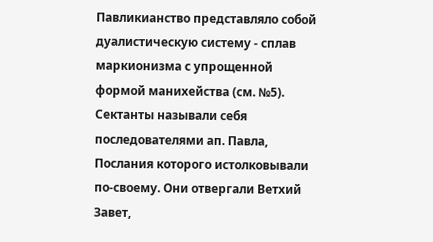Павликианство представляло собой дуалистическую систему - сплав маркионизма с упрощенной формой манихейства (см. №5). Сектанты называли себя последователями ап. Павла, Послания которого истолковывали по-своему. Они отвергали Ветхий Завет,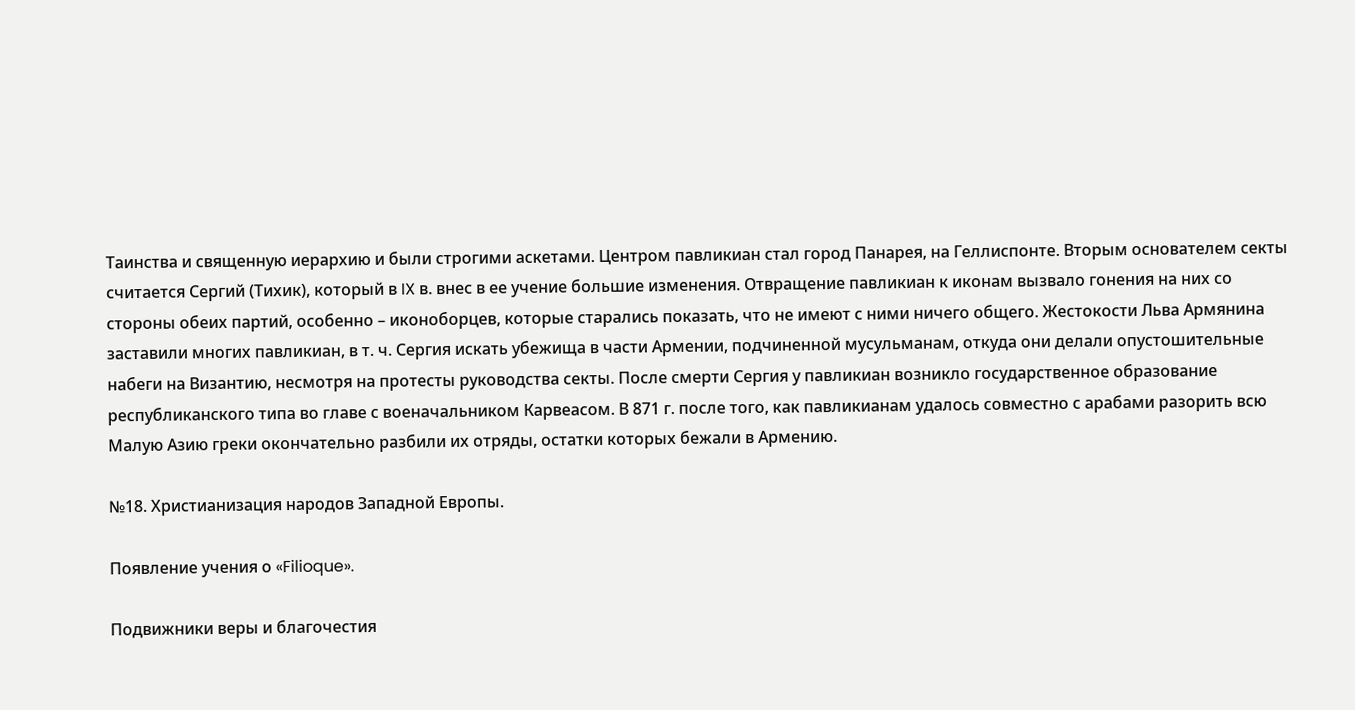Таинства и священную иерархию и были строгими аскетами. Центром павликиан стал город Панарея, на Геллиспонте. Вторым основателем секты считается Сергий (Тихик), который в IX в. внес в ее учение большие изменения. Отвращение павликиан к иконам вызвало гонения на них со стороны обеих партий, особенно – иконоборцев, которые старались показать, что не имеют с ними ничего общего. Жестокости Льва Армянина заставили многих павликиан, в т. ч. Сергия искать убежища в части Армении, подчиненной мусульманам, откуда они делали опустошительные набеги на Византию, несмотря на протесты руководства секты. После смерти Сергия у павликиан возникло государственное образование республиканского типа во главе с военачальником Карвеасом. В 871 г. после того, как павликианам удалось совместно с арабами разорить всю Малую Азию греки окончательно разбили их отряды, остатки которых бежали в Армению.

№18. Христианизация народов Западной Европы.

Появление учения о «Filioque».

Подвижники веры и благочестия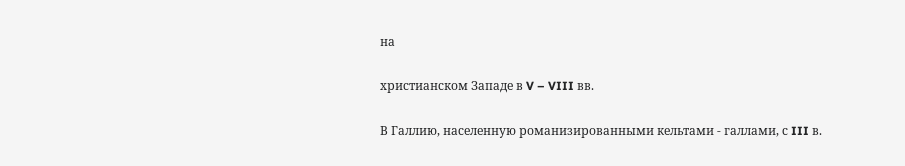на

христианском Западе в V – VIII вв.

В Галлию, населенную романизированными кельтами - галлами, с III в.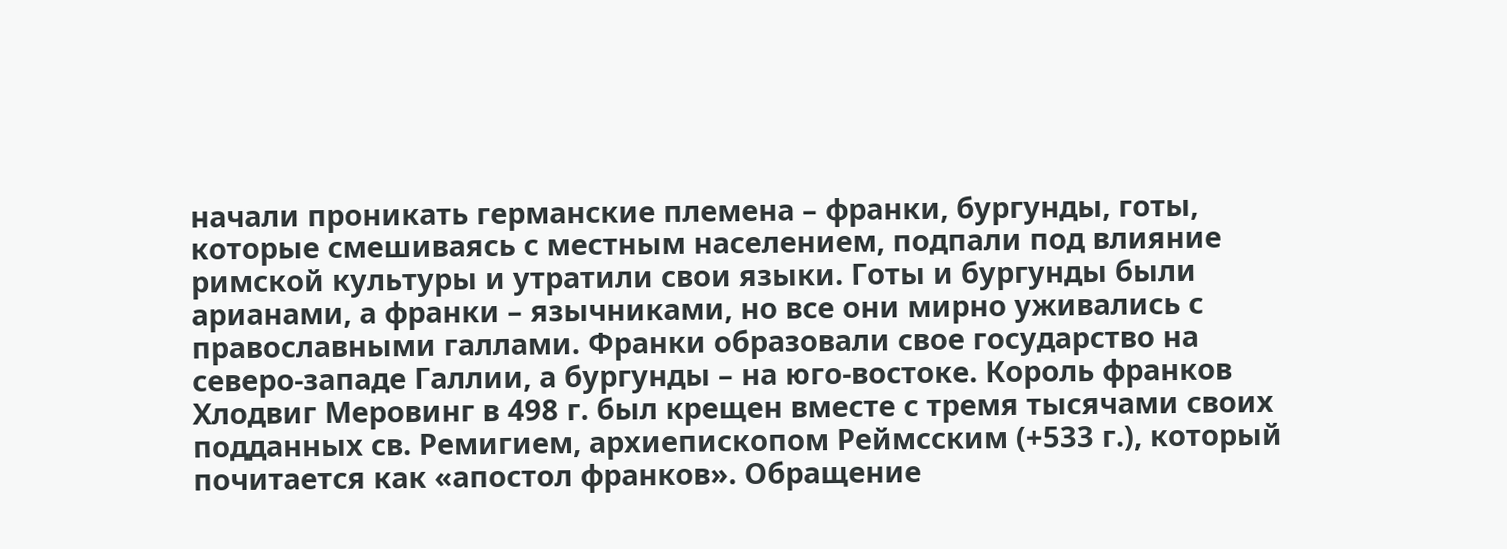начали проникать германские племена – франки, бургунды, готы, которые смешиваясь с местным населением, подпали под влияние римской культуры и утратили свои языки. Готы и бургунды были арианами, а франки – язычниками, но все они мирно уживались с православными галлами. Франки образовали свое государство на северо-западе Галлии, а бургунды – на юго-востоке. Король франков Хлодвиг Меровинг в 498 г. был крещен вместе с тремя тысячами своих подданных св. Ремигием, архиепископом Реймсским (+533 г.), который почитается как «апостол франков». Обращение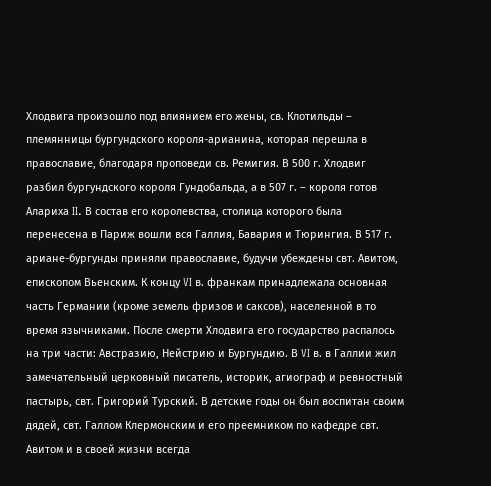Хлодвига произошло под влиянием его жены, св. Клотильды – племянницы бургундского короля-арианина, которая перешла в православие, благодаря проповеди св. Ремигия. В 500 г. Хлодвиг разбил бургундского короля Гундобальда, а в 507 г. – короля готов Алариха II. В состав его королевства, столица которого была перенесена в Париж вошли вся Галлия, Бавария и Тюрингия. В 517 г. ариане-бургунды приняли православие, будучи убеждены свт. Авитом, епископом Вьенским. К концу VI в. франкам принадлежала основная часть Германии (кроме земель фризов и саксов), населенной в то время язычниками. После смерти Хлодвига его государство распалось на три части: Австразию, Нейстрию и Бургундию. В VI в. в Галлии жил замечательный церковный писатель, историк, агиограф и ревностный пастырь, свт. Григорий Турский. В детские годы он был воспитан своим дядей, свт. Галлом Клермонским и его преемником по кафедре свт. Авитом и в своей жизни всегда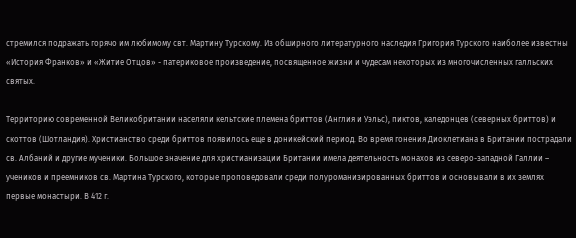стремился подражать горячо им любимому свт. Мартину Турскому. Из обширного литературного наследия Григория Турского наиболее известны «История Франков» и «Житие Отцов» - патериковое произведение, посвященное жизни и чудесам некоторых из многочисленных галльских святых.

Территорию современной Великобритании населяли кельтские племена бриттов (Англия и Уэльс), пиктов, каледонцев (северных бриттов) и скоттов (Шотландия). Христианство среди бриттов появилось еще в доникейский период. Во время гонения Диоклетиана в Британии пострадали св. Албаний и другие мученики. Большое значение для христианизации Британии имела деятельность монахов из северо-западной Галлии – учеников и преемников св. Мартина Турского, которые проповедовали среди полуроманизированных бриттов и основывали в их землях первые монастыри. В 412 г.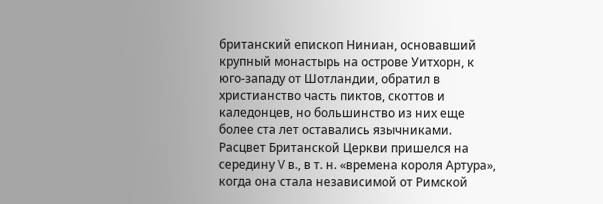британский епископ Ниниан, основавший крупный монастырь на острове Уитхорн, к юго-западу от Шотландии, обратил в христианство часть пиктов, скоттов и каледонцев, но большинство из них еще более ста лет оставались язычниками. Расцвет Британской Церкви пришелся на середину V в., в т. н. «времена короля Артура», когда она стала независимой от Римской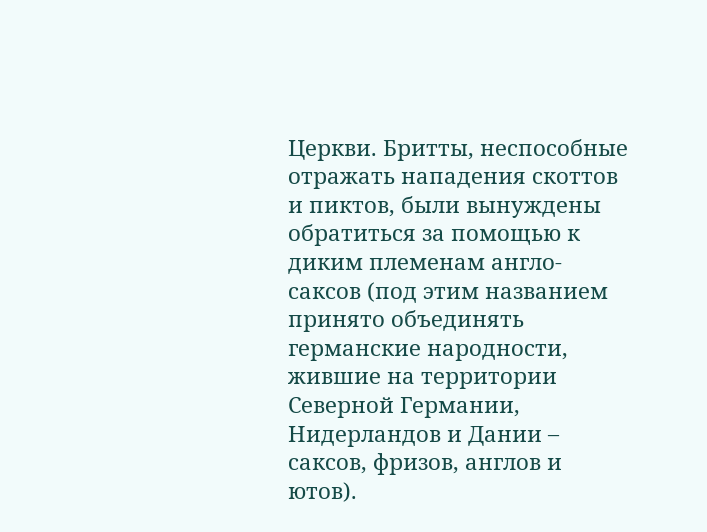Церкви. Бритты, неспособные отражать нападения скоттов и пиктов, были вынуждены обратиться за помощью к диким племенам англо-саксов (под этим названием принято объединять германские народности, жившие на территории Северной Германии, Нидерландов и Дании – саксов, фризов, англов и ютов).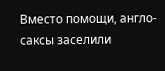Вместо помощи, англо-саксы заселили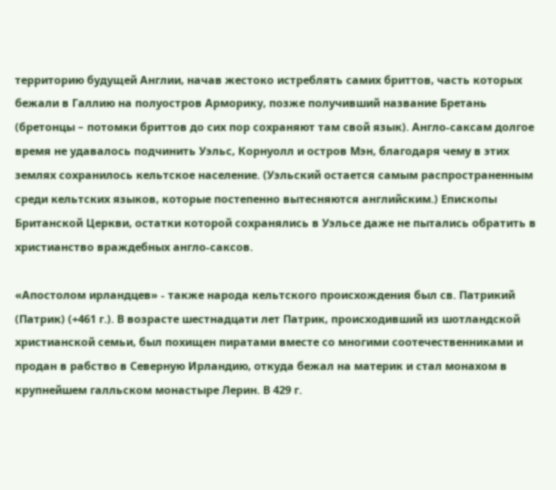территорию будущей Англии, начав жестоко истреблять самих бриттов, часть которых бежали в Галлию на полуостров Арморику, позже получивший название Бретань (бретонцы – потомки бриттов до сих пор сохраняют там свой язык). Англо-саксам долгое время не удавалось подчинить Уэльс, Корнуолл и остров Мэн, благодаря чему в этих землях сохранилось кельтское население. (Уэльский остается самым распространенным среди кельтских языков, которые постепенно вытесняются английским.) Епископы Британской Церкви, остатки которой сохранялись в Уэльсе даже не пытались обратить в христианство враждебных англо-саксов.

«Апостолом ирландцев» - также народа кельтского происхождения был св. Патрикий (Патрик) (+461 г.). В возрасте шестнадцати лет Патрик, происходивший из шотландской христианской семьи, был похищен пиратами вместе со многими соотечественниками и продан в рабство в Северную Ирландию, откуда бежал на материк и стал монахом в крупнейшем галльском монастыре Лерин. В 429 г.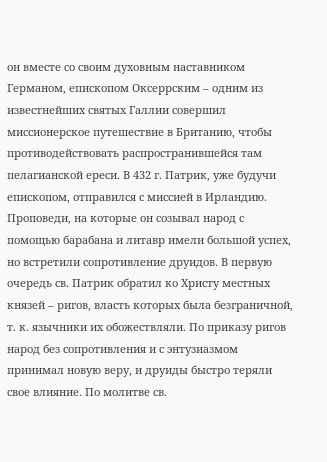он вместе со своим духовным наставником Германом, епископом Оксеррским – одним из известнейших святых Галлии совершил миссионерское путешествие в Британию, чтобы противодействовать распространившейся там пелагианской ереси. В 432 г. Патрик, уже будучи епископом, отправился с миссией в Ирландию. Проповеди, на которые он созывал народ с помощью барабана и литавр имели большой успех, но встретили сопротивление друидов. В первую очередь св. Патрик обратил ко Христу местных князей – ригов, власть которых была безграничной, т. к. язычники их обожествляли. По приказу ригов народ без сопротивления и с энтузиазмом принимал новую веру, и друиды быстро теряли свое влияние. По молитве св.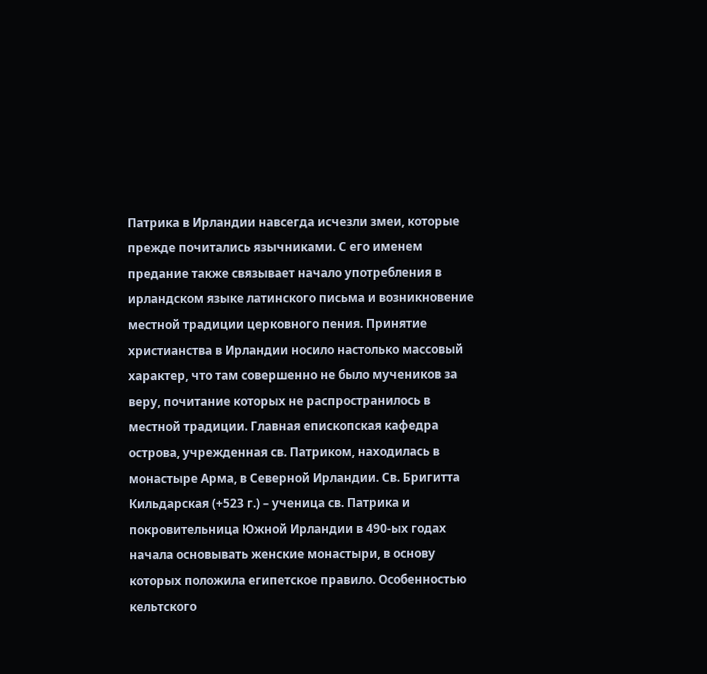Патрика в Ирландии навсегда исчезли змеи, которые прежде почитались язычниками. С его именем предание также связывает начало употребления в ирландском языке латинского письма и возникновение местной традиции церковного пения. Принятие христианства в Ирландии носило настолько массовый характер, что там совершенно не было мучеников за веру, почитание которых не распространилось в местной традиции. Главная епископская кафедра острова, учрежденная св. Патриком, находилась в монастыре Арма, в Северной Ирландии. Св. Бригитта Кильдарская (+523 г.) – ученица св. Патрика и покровительница Южной Ирландии в 490-ых годах начала основывать женские монастыри, в основу которых положила египетское правило. Особенностью кельтского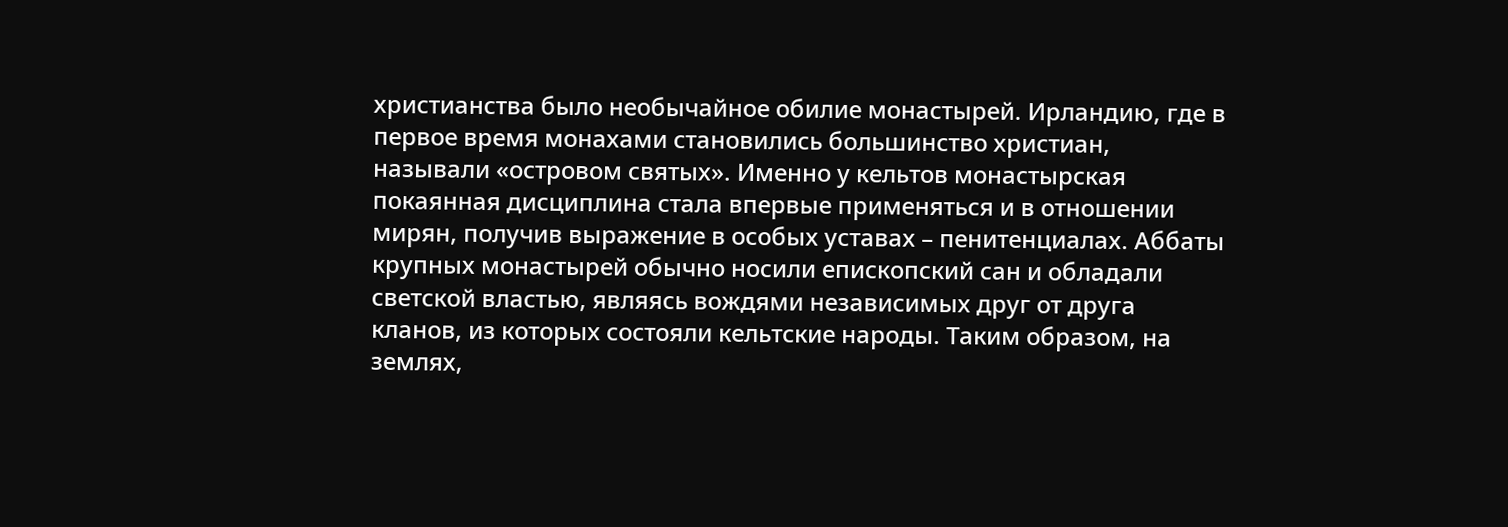христианства было необычайное обилие монастырей. Ирландию, где в первое время монахами становились большинство христиан, называли «островом святых». Именно у кельтов монастырская покаянная дисциплина стала впервые применяться и в отношении мирян, получив выражение в особых уставах – пенитенциалах. Аббаты крупных монастырей обычно носили епископский сан и обладали светской властью, являясь вождями независимых друг от друга кланов, из которых состояли кельтские народы. Таким образом, на землях,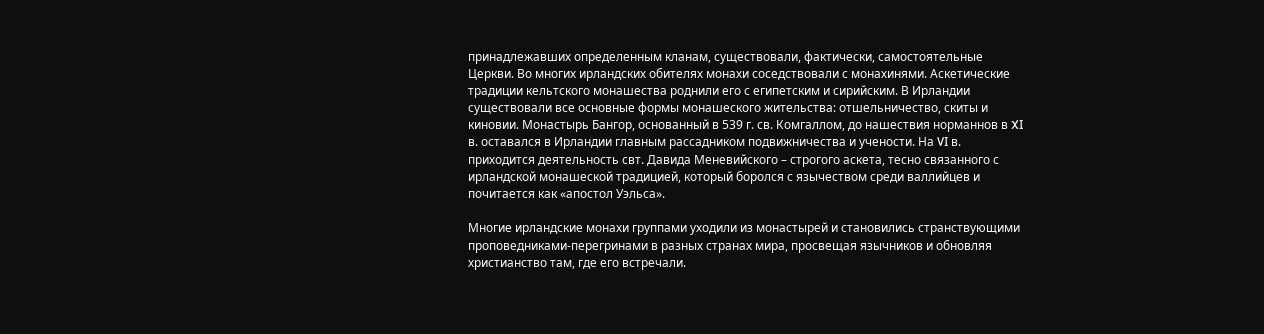принадлежавших определенным кланам, существовали, фактически, самостоятельные Церкви. Во многих ирландских обителях монахи соседствовали с монахинями. Аскетические традиции кельтского монашества роднили его с египетским и сирийским. В Ирландии существовали все основные формы монашеского жительства: отшельничество, скиты и киновии. Монастырь Бангор, основанный в 539 г. св. Комгаллом, до нашествия норманнов в XI в. оставался в Ирландии главным рассадником подвижничества и учености. На VI в. приходится деятельность свт. Давида Меневийского – строгого аскета, тесно связанного с ирландской монашеской традицией, который боролся с язычеством среди валлийцев и почитается как «апостол Уэльса».

Многие ирландские монахи группами уходили из монастырей и становились странствующими проповедниками-перегринами в разных странах мира, просвещая язычников и обновляя христианство там, где его встречали.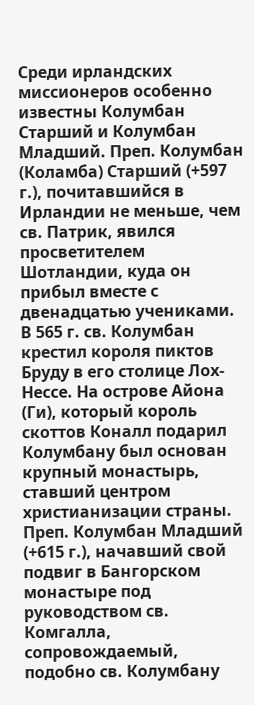Среди ирландских миссионеров особенно известны Колумбан Старший и Колумбан Младший. Преп. Колумбан (Коламба) Старший (+597 г.), почитавшийся в Ирландии не меньше, чем св. Патрик, явился просветителем Шотландии, куда он прибыл вместе с двенадцатью учениками. В 565 г. св. Колумбан крестил короля пиктов Бруду в его столице Лох-Нессе. На острове Айона (Ги), который король скоттов Коналл подарил Колумбану был основан крупный монастырь, ставший центром христианизации страны. Преп. Колумбан Младший (+615 г.), начавший свой подвиг в Бангорском монастыре под руководством св. Комгалла, сопровождаемый, подобно св. Колумбану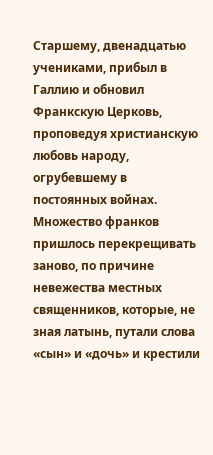Старшему, двенадцатью учениками, прибыл в Галлию и обновил Франкскую Церковь, проповедуя христианскую любовь народу, огрубевшему в постоянных войнах. Множество франков пришлось перекрещивать заново, по причине невежества местных священников, которые, не зная латынь, путали слова «сын» и «дочь» и крестили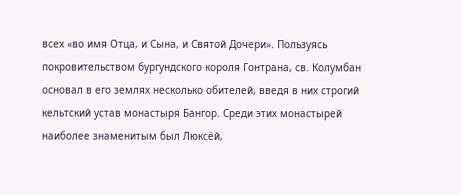всех «во имя Отца, и Сына, и Святой Дочери». Пользуясь покровительством бургундского короля Гонтрана, св. Колумбан основал в его землях несколько обителей, введя в них строгий кельтский устав монастыря Бангор. Среди этих монастырей наиболее знаменитым был Люксёй,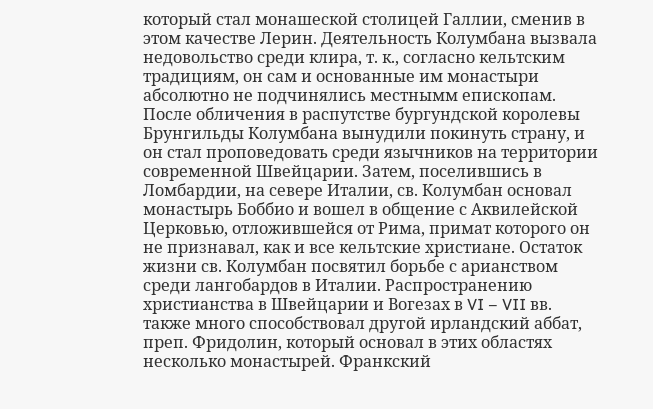который стал монашеской столицей Галлии, сменив в этом качестве Лерин. Деятельность Колумбана вызвала недовольство среди клира, т. к., согласно кельтским традициям, он сам и основанные им монастыри абсолютно не подчинялись местнымм епископам. После обличения в распутстве бургундской королевы Брунгильды Колумбана вынудили покинуть страну, и он стал проповедовать среди язычников на территории современной Швейцарии. Затем, поселившись в Ломбардии, на севере Италии, св. Колумбан основал монастырь Боббио и вошел в общение с Аквилейской Церковью, отложившейся от Рима, примат которого он не признавал, как и все кельтские христиане. Остаток жизни св. Колумбан посвятил борьбе с арианством среди лангобардов в Италии. Распространению христианства в Швейцарии и Вогезах в VI – VII вв. также много способствовал другой ирландский аббат, преп. Фридолин, который основал в этих областях несколько монастырей. Франкский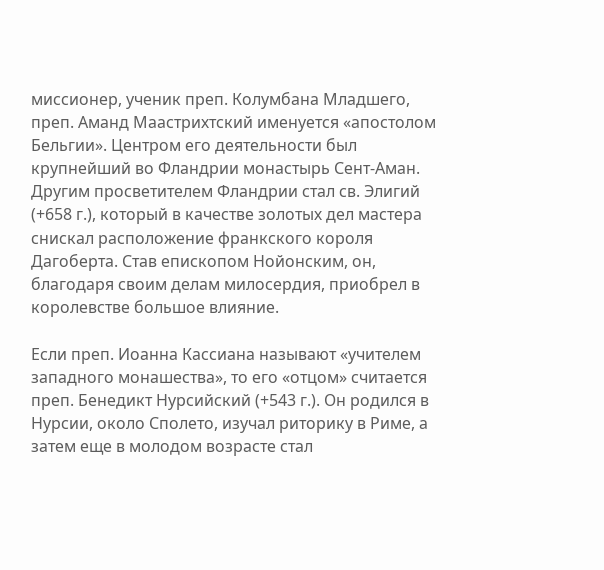миссионер, ученик преп. Колумбана Младшего, преп. Аманд Маастрихтский именуется «апостолом Бельгии». Центром его деятельности был крупнейший во Фландрии монастырь Сент-Аман. Другим просветителем Фландрии стал св. Элигий (+658 г.), который в качестве золотых дел мастера снискал расположение франкского короля Дагоберта. Став епископом Нойонским, он, благодаря своим делам милосердия, приобрел в королевстве большое влияние.

Если преп. Иоанна Кассиана называют «учителем западного монашества», то его «отцом» считается преп. Бенедикт Нурсийский (+543 г.). Он родился в Нурсии, около Сполето, изучал риторику в Риме, а затем еще в молодом возрасте стал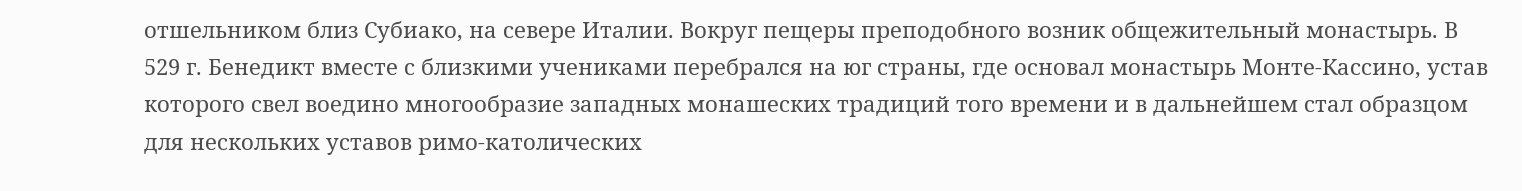отшельником близ Субиако, на севере Италии. Вокруг пещеры преподобного возник общежительный монастырь. В 529 г. Бенедикт вместе с близкими учениками перебрался на юг страны, где основал монастырь Монте-Кассино, устав которого свел воедино многообразие западных монашеских традиций того времени и в дальнейшем стал образцом для нескольких уставов римо-католических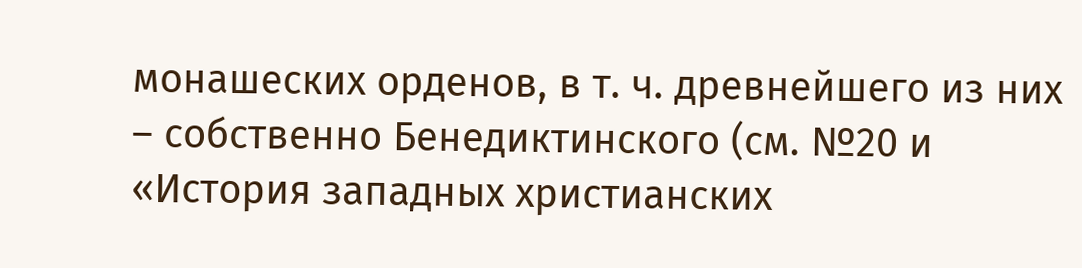монашеских орденов, в т. ч. древнейшего из них – собственно Бенедиктинского (см. №20 и «История западных христианских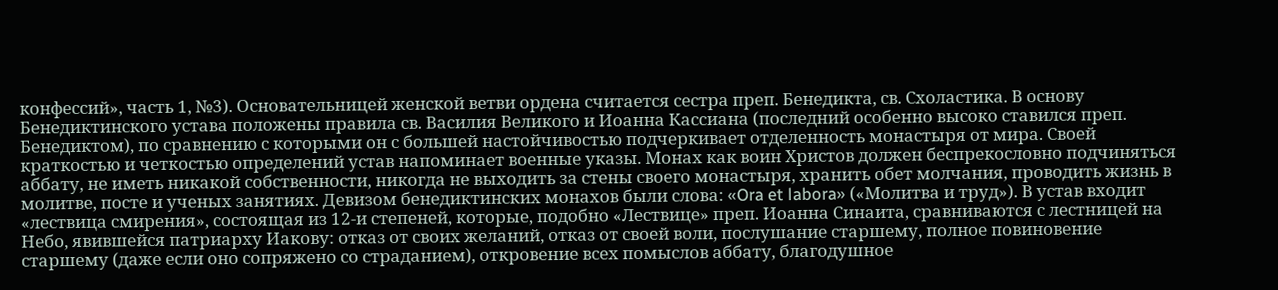конфессий», часть 1, №3). Основательницей женской ветви ордена считается сестра преп. Бенедикта, св. Схоластика. В основу Бенедиктинского устава положены правила св. Василия Великого и Иоанна Кассиана (последний особенно высоко ставился преп. Бенедиктом), по сравнению с которыми он с большей настойчивостью подчеркивает отделенность монастыря от мира. Своей краткостью и четкостью определений устав напоминает военные указы. Монах как воин Христов должен беспрекословно подчиняться аббату, не иметь никакой собственности, никогда не выходить за стены своего монастыря, хранить обет молчания, проводить жизнь в молитве, посте и ученых занятиях. Девизом бенедиктинских монахов были слова: «Ora et labora» («Молитва и труд»). В устав входит «лествица смирения», состоящая из 12-и степеней, которые, подобно «Лествице» преп. Иоанна Синаита, сравниваются с лестницей на Небо, явившейся патриарху Иакову: отказ от своих желаний, отказ от своей воли, послушание старшему, полное повиновение старшему (даже если оно сопряжено со страданием), откровение всех помыслов аббату, благодушное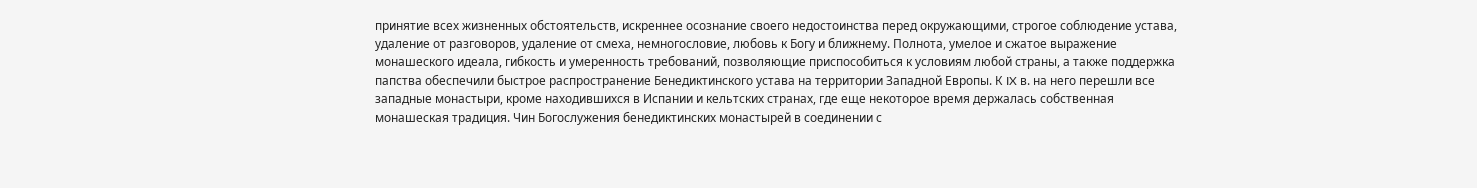принятие всех жизненных обстоятельств, искреннее осознание своего недостоинства перед окружающими, строгое соблюдение устава, удаление от разговоров, удаление от смеха, немногословие, любовь к Богу и ближнему. Полнота, умелое и сжатое выражение монашеского идеала, гибкость и умеренность требований, позволяющие приспособиться к условиям любой страны, а также поддержка папства обеспечили быстрое распространение Бенедиктинского устава на территории Западной Европы. К IX в. на него перешли все западные монастыри, кроме находившихся в Испании и кельтских странах, где еще некоторое время держалась собственная монашеская традиция. Чин Богослужения бенедиктинских монастырей в соединении с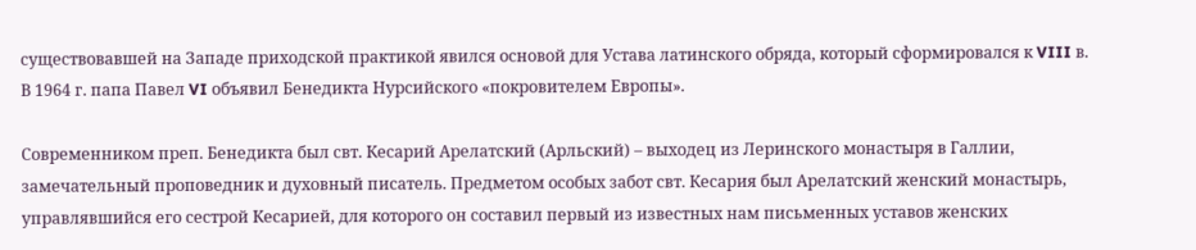существовавшей на Западе приходской практикой явился основой для Устава латинского обряда, который сформировался к VIII в. В 1964 г. папа Павел VI объявил Бенедикта Нурсийского «покровителем Европы».

Современником преп. Бенедикта был свт. Кесарий Арелатский (Арльский) – выходец из Леринского монастыря в Галлии, замечательный проповедник и духовный писатель. Предметом особых забот свт. Кесария был Арелатский женский монастырь, управлявшийся его сестрой Кесарией, для которого он составил первый из известных нам письменных уставов женских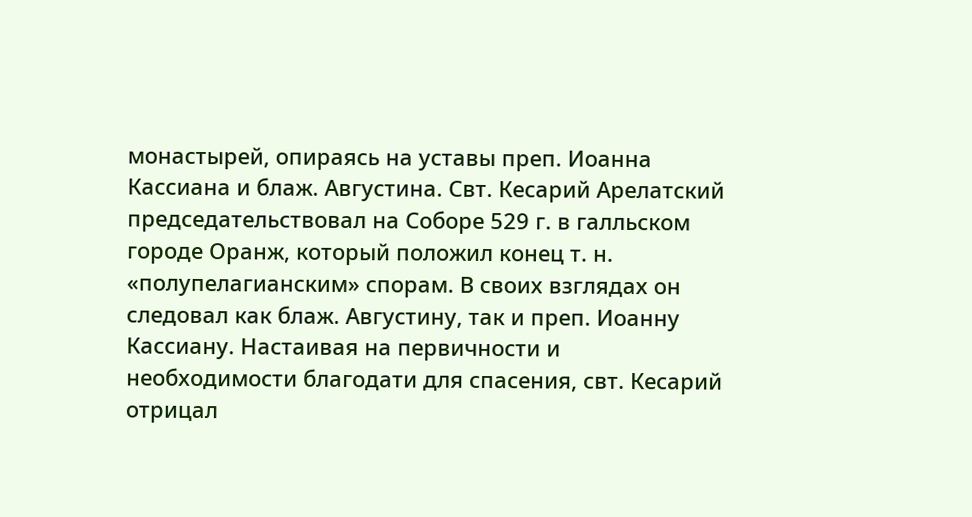монастырей, опираясь на уставы преп. Иоанна Кассиана и блаж. Августина. Свт. Кесарий Арелатский председательствовал на Соборе 529 г. в галльском городе Оранж, который положил конец т. н. «полупелагианским» спорам. В своих взглядах он следовал как блаж. Августину, так и преп. Иоанну Кассиану. Настаивая на первичности и необходимости благодати для спасения, свт. Кесарий отрицал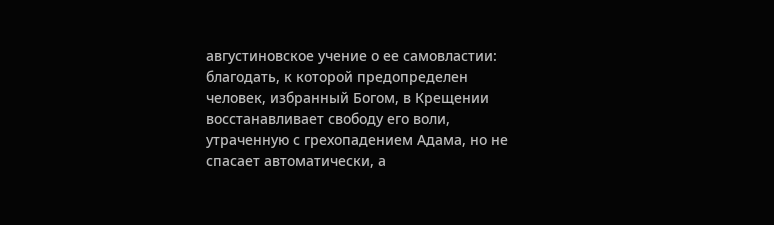августиновское учение о ее самовластии: благодать, к которой предопределен человек, избранный Богом, в Крещении восстанавливает свободу его воли, утраченную с грехопадением Адама, но не спасает автоматически, а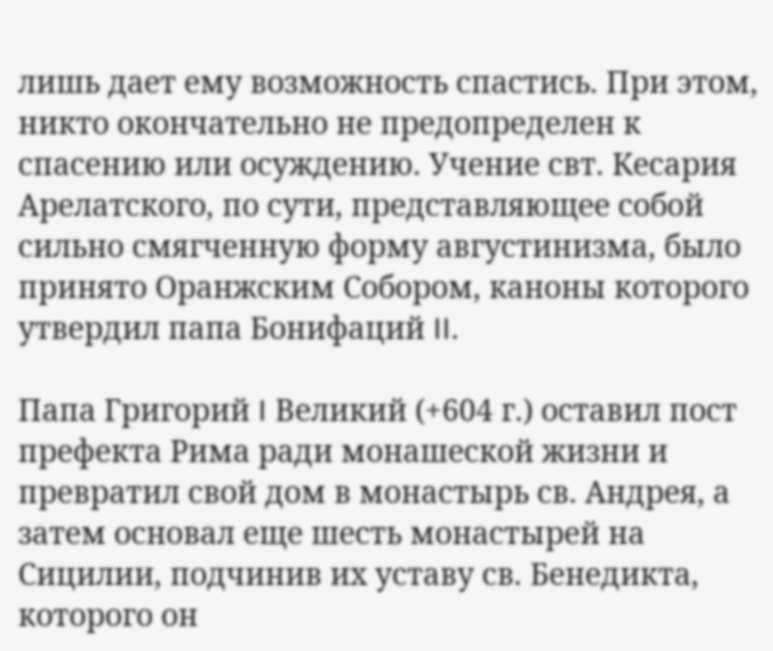лишь дает ему возможность спастись. При этом, никто окончательно не предопределен к спасению или осуждению. Учение свт. Кесария Арелатского, по сути, представляющее собой сильно смягченную форму августинизма, было принято Оранжским Собором, каноны которого утвердил папа Бонифаций II.

Папа Григорий I Великий (+604 г.) оставил пост префекта Рима ради монашеской жизни и превратил свой дом в монастырь св. Андрея, а затем основал еще шесть монастырей на Сицилии, подчинив их уставу св. Бенедикта, которого он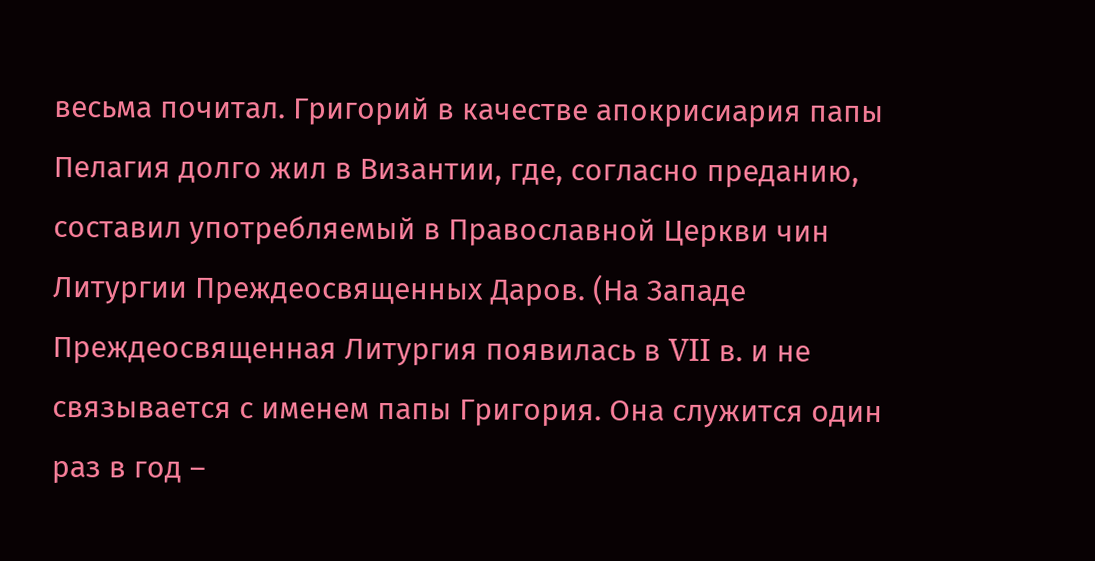весьма почитал. Григорий в качестве апокрисиария папы Пелагия долго жил в Византии, где, согласно преданию, составил употребляемый в Православной Церкви чин Литургии Преждеосвященных Даров. (На Западе Преждеосвященная Литургия появилась в VII в. и не связывается с именем папы Григория. Она служится один раз в год –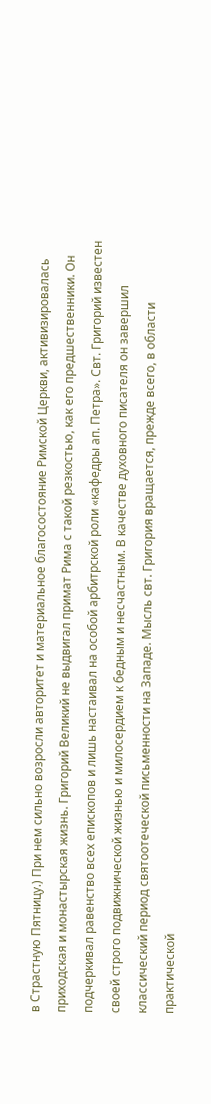в Страстную Пятницу.) При нем сильно возросли авторитет и материальное благосостояние Римской Церкви, активизировалась приходская и монастырская жизнь. Григорий Великий не выдвигал примат Рима с такой резкостью, как его предшественники. Он подчеркивал равенство всех епископов и лишь настаивал на особой арбитрской роли «кафедры ап. Петра». Свт. Григорий известен своей строго подвижнической жизнью и милосердием к бедным и несчастным. В качестве духовного писателя он завершил классический период святоотеческой письменности на Западе. Мысль свт. Григория вращается, прежде всего, в области практической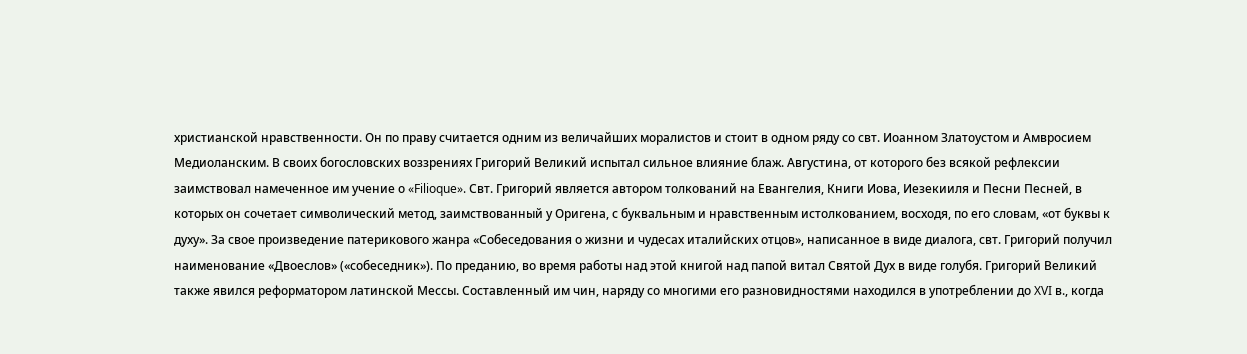христианской нравственности. Он по праву считается одним из величайших моралистов и стоит в одном ряду со свт. Иоанном Златоустом и Амвросием Медиоланским. В своих богословских воззрениях Григорий Великий испытал сильное влияние блаж. Августина, от которого без всякой рефлексии заимствовал намеченное им учение о «Filioque». Свт. Григорий является автором толкований на Евангелия, Книги Иова, Иезекииля и Песни Песней, в которых он сочетает символический метод, заимствованный у Оригена, с буквальным и нравственным истолкованием, восходя, по его словам, «от буквы к духу». За свое произведение патерикового жанра «Собеседования о жизни и чудесах италийских отцов», написанное в виде диалога, свт. Григорий получил наименование «Двоеслов» («собеседник»). По преданию, во время работы над этой книгой над папой витал Святой Дух в виде голубя. Григорий Великий также явился реформатором латинской Мессы. Составленный им чин, наряду со многими его разновидностями находился в употреблении до XVI в., когда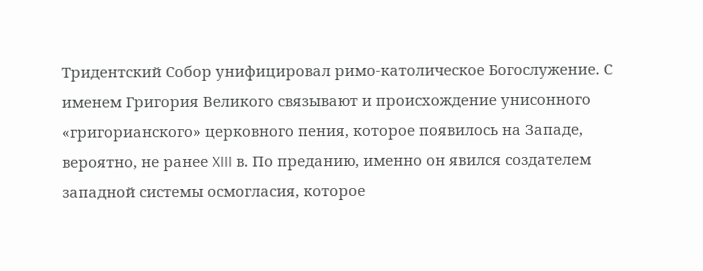Тридентский Собор унифицировал римо-католическое Богослужение. С именем Григория Великого связывают и происхождение унисонного «григорианского» церковного пения, которое появилось на Западе, вероятно, не ранее XIII в. По преданию, именно он явился создателем западной системы осмогласия, которое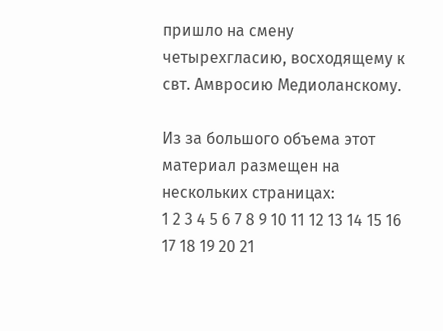пришло на смену четырехгласию, восходящему к свт. Амвросию Медиоланскому.

Из за большого объема этот материал размещен на нескольких страницах:
1 2 3 4 5 6 7 8 9 10 11 12 13 14 15 16 17 18 19 20 21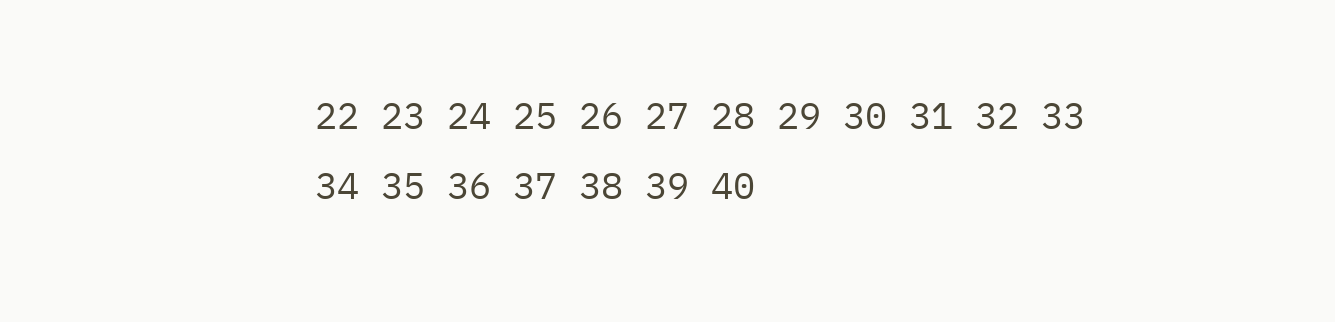22 23 24 25 26 27 28 29 30 31 32 33 34 35 36 37 38 39 40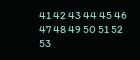41 42 43 44 45 46 47 48 49 50 51 52 53